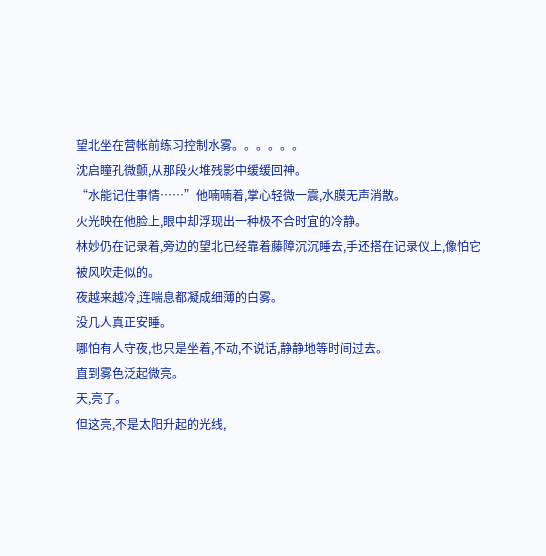望北坐在营帐前练习控制水雾。。。。。。
沈启瞳孔微颤,从那段火堆残影中缓缓回神。
“水能记住事情……”他喃喃着,掌心轻微一震,水膜无声消散。
火光映在他脸上,眼中却浮现出一种极不合时宜的冷静。
林妙仍在记录着,旁边的望北已经靠着藤障沉沉睡去,手还搭在记录仪上,像怕它被风吹走似的。
夜越来越冷,连喘息都凝成细薄的白雾。
没几人真正安睡。
哪怕有人守夜,也只是坐着,不动,不说话,静静地等时间过去。
直到雾色泛起微亮。
天,亮了。
但这亮,不是太阳升起的光线,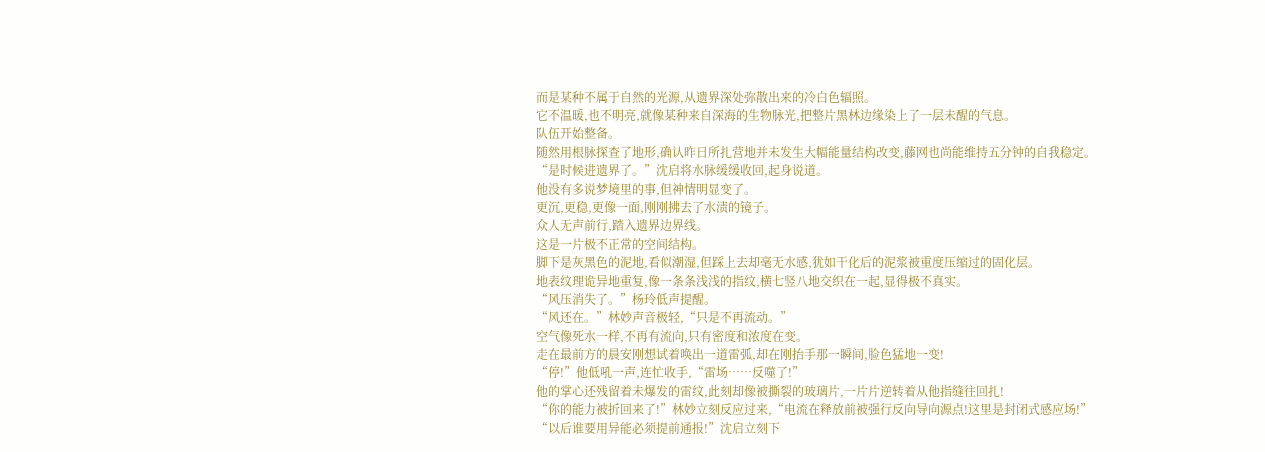而是某种不属于自然的光源,从遗界深处弥散出来的冷白色辐照。
它不温暖,也不明亮,就像某种来自深海的生物脉光,把整片黑林边缘染上了一层未醒的气息。
队伍开始整备。
随然用根脉探查了地形,确认昨日所扎营地并未发生大幅能量结构改变,藤网也尚能维持五分钟的自我稳定。
“是时候进遗界了。”沈启将水脉缓缓收回,起身说道。
他没有多说梦境里的事,但神情明显变了。
更沉,更稳,更像一面,刚刚拂去了水渍的镜子。
众人无声前行,踏入遗界边界线。
这是一片极不正常的空间结构。
脚下是灰黑色的泥地,看似潮湿,但踩上去却毫无水感,犹如干化后的泥浆被重度压缩过的固化层。
地表纹理诡异地重复,像一条条浅浅的指纹,横七竖八地交织在一起,显得极不真实。
“风压消失了。”杨玲低声提醒。
“风还在。”林妙声音极轻,“只是不再流动。”
空气像死水一样,不再有流向,只有密度和浓度在变。
走在最前方的晨安刚想试着唤出一道雷弧,却在刚抬手那一瞬间,脸色猛地一变!
“停!”他低吼一声,连忙收手,“雷场……反噬了!”
他的掌心还残留着未爆发的雷纹,此刻却像被撕裂的玻璃片,一片片逆转着从他指缝往回扎!
“你的能力被折回来了!”林妙立刻反应过来,“电流在释放前被强行反向导向源点!这里是封闭式感应场!”
“以后谁要用异能必须提前通报!”沈启立刻下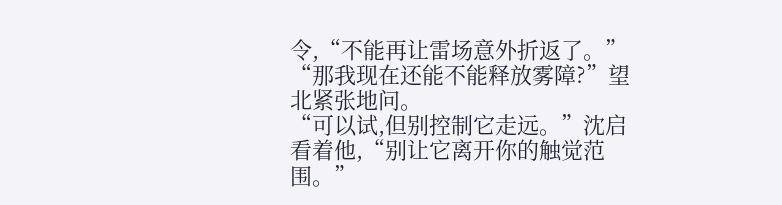令,“不能再让雷场意外折返了。”
“那我现在还能不能释放雾障?”望北紧张地问。
“可以试,但别控制它走远。”沈启看着他,“别让它离开你的触觉范围。”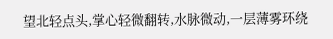望北轻点头,掌心轻微翻转,水脉微动,一层薄雾环绕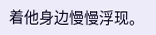着他身边慢慢浮现。